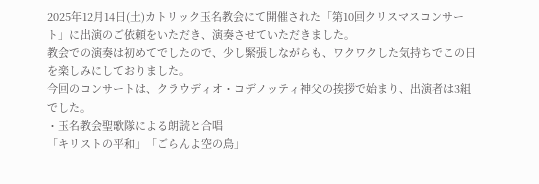2025年12月14日(土)カトリック玉名教会にて開催された「第10回クリスマスコンサート」に出演のご依頼をいただき、演奏させていただきました。
教会での演奏は初めてでしたので、少し緊張しながらも、ワクワクした気持ちでこの日を楽しみにしておりました。
今回のコンサートは、クラウディオ・コデノッティ神父の挨拶で始まり、出演者は3組でした。
・玉名教会聖歌隊による朗読と合唱
「キリストの平和」「ごらんよ空の鳥」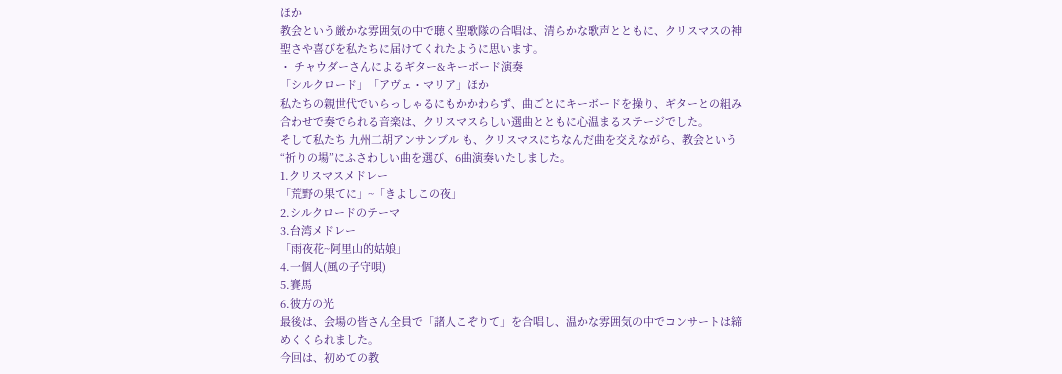ほか
教会という厳かな雰囲気の中で聴く聖歌隊の合唱は、清らかな歌声とともに、クリスマスの神聖さや喜びを私たちに届けてくれたように思います。
・ チャウダーさんによるギター&キーボード演奏
「シルクロード」「アヴェ・マリア」ほか
私たちの親世代でいらっしゃるにもかかわらず、曲ごとにキーボードを操り、ギターとの組み合わせで奏でられる音楽は、クリスマスらしい選曲とともに心温まるステージでした。
そして私たち 九州二胡アンサンブル も、クリスマスにちなんだ曲を交えながら、教会という“祈りの場”にふさわしい曲を選び、6曲演奏いたしました。
1.クリスマスメドレー
「荒野の果てに」~「きよしこの夜」
2.シルクロードのテーマ
3.台湾メドレー
「雨夜花~阿里山的姑娘」
4.一個人(風の子守唄)
5.賽馬
6.彼方の光
最後は、会場の皆さん全員で「諸人こぞりて」を合唱し、温かな雰囲気の中でコンサートは締めくくられました。
今回は、初めての教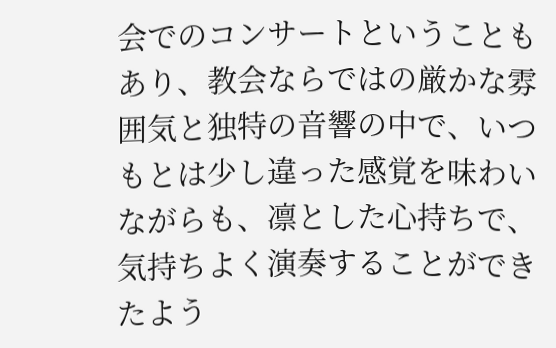会でのコンサートということもあり、教会ならではの厳かな雰囲気と独特の音響の中で、いつもとは少し違った感覚を味わいながらも、凛とした心持ちで、気持ちよく演奏することができたよう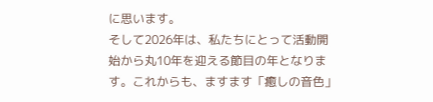に思います。
そして2026年は、私たちにとって活動開始から丸10年を迎える節目の年となります。これからも、ますます「癒しの音色」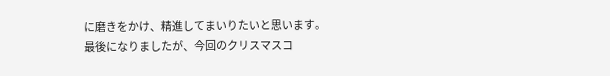に磨きをかけ、精進してまいりたいと思います。
最後になりましたが、今回のクリスマスコ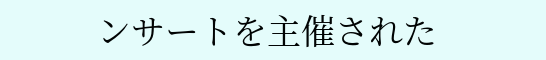ンサートを主催された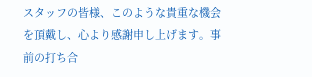スタッフの皆様、このような貴重な機会を頂戴し、心より感謝申し上げます。事前の打ち合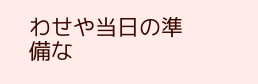わせや当日の準備な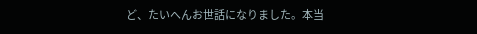ど、たいへんお世話になりました。本当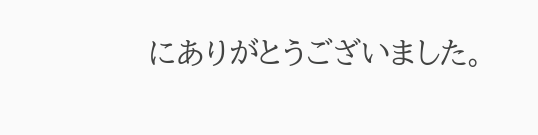にありがとうございました。